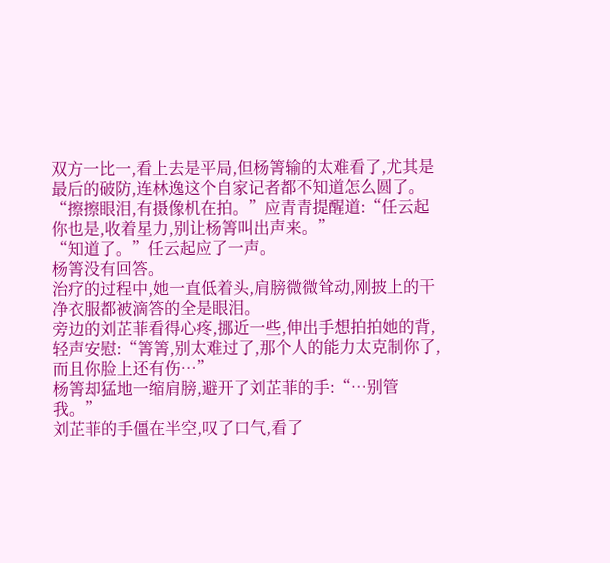双方一比一,看上去是平局,但杨箐输的太难看了,尤其是最后的破防,连林逸这个自家记者都不知道怎么圆了。
“擦擦眼泪,有摄像机在拍。”应青青提醒道:“任云起你也是,收着星力,别让杨箐叫出声来。”
“知道了。”任云起应了一声。
杨箐没有回答。
治疗的过程中,她一直低着头,肩膀微微耸动,刚披上的干净衣服都被滴答的全是眼泪。
旁边的刘芷菲看得心疼,挪近一些,伸出手想拍拍她的背,轻声安慰:“箐箐,别太难过了,那个人的能力太克制你了,而且你脸上还有伤…”
杨箐却猛地一缩肩膀,避开了刘芷菲的手:“…别管我。”
刘芷菲的手僵在半空,叹了口气,看了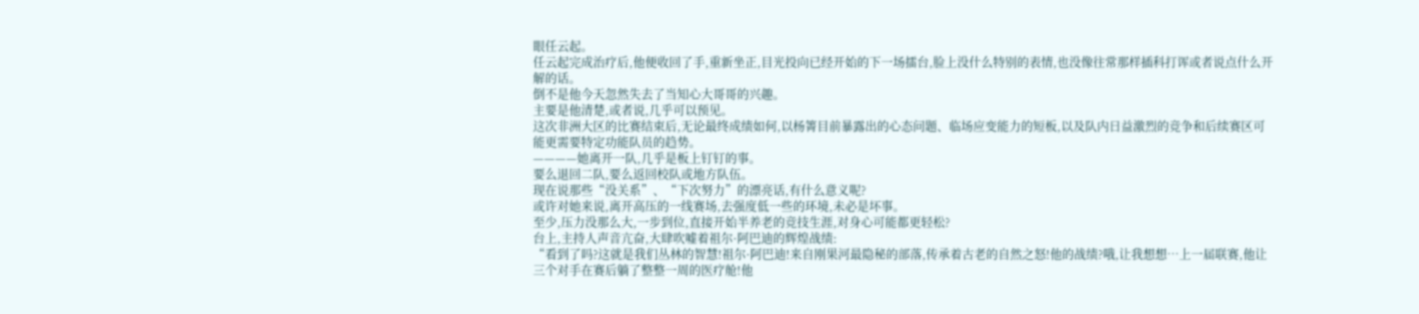眼任云起。
任云起完成治疗后,他便收回了手,重新坐正,目光投向已经开始的下一场擂台,脸上没什么特别的表情,也没像往常那样插科打诨或者说点什么开解的话。
倒不是他今天忽然失去了当知心大哥哥的兴趣。
主要是他清楚,或者说,几乎可以预见。
这次非洲大区的比赛结束后,无论最终成绩如何,以杨箐目前暴露出的心态问题、临场应变能力的短板,以及队内日益激烈的竞争和后续赛区可能更需要特定功能队员的趋势。
————她离开一队,几乎是板上钉钉的事。
要么退回二队,要么返回校队或地方队伍。
现在说那些“没关系”、“下次努力”的漂亮话,有什么意义呢?
或许对她来说,离开高压的一线赛场,去强度低一些的环境,未必是坏事。
至少,压力没那么大,一步到位,直接开始半养老的竞技生涯,对身心可能都更轻松?
台上,主持人声音亢奋,大肆吹嘘着祖尔·阿巴迪的辉煌战绩:
“看到了吗?这就是我们丛林的智慧!祖尔·阿巴迪!来自刚果河最隐秘的部落,传承着古老的自然之怒!他的战绩?哦,让我想想…上一届联赛,他让三个对手在赛后躺了整整一周的医疗舱!他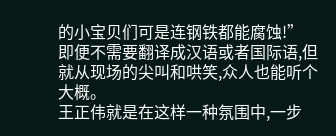的小宝贝们可是连钢铁都能腐蚀!”
即便不需要翻译成汉语或者国际语,但就从现场的尖叫和哄笑,众人也能听个大概。
王正伟就是在这样一种氛围中,一步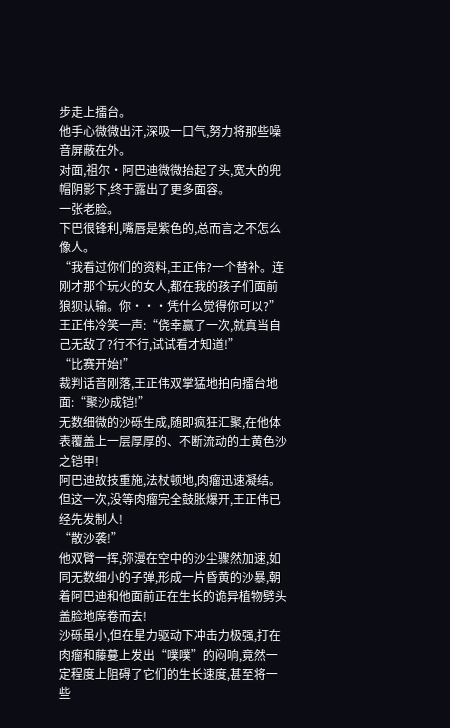步走上擂台。
他手心微微出汗,深吸一口气,努力将那些噪音屏蔽在外。
对面,祖尔·阿巴迪微微抬起了头,宽大的兜帽阴影下,终于露出了更多面容。
一张老脸。
下巴很锋利,嘴唇是紫色的,总而言之不怎么像人。
“我看过你们的资料,王正伟?一个替补。连刚才那个玩火的女人,都在我的孩子们面前狼狈认输。你···凭什么觉得你可以?”
王正伟冷笑一声:“侥幸赢了一次,就真当自己无敌了?行不行,试试看才知道!”
“比赛开始!”
裁判话音刚落,王正伟双掌猛地拍向擂台地面:“聚沙成铠!”
无数细微的沙砾生成,随即疯狂汇聚,在他体表覆盖上一层厚厚的、不断流动的土黄色沙之铠甲!
阿巴迪故技重施,法杖顿地,肉瘤迅速凝结。
但这一次,没等肉瘤完全鼓胀爆开,王正伟已经先发制人!
“散沙袭!”
他双臂一挥,弥漫在空中的沙尘骤然加速,如同无数细小的子弹,形成一片昏黄的沙暴,朝着阿巴迪和他面前正在生长的诡异植物劈头盖脸地席卷而去!
沙砾虽小,但在星力驱动下冲击力极强,打在肉瘤和藤蔓上发出“噗噗”的闷响,竟然一定程度上阻碍了它们的生长速度,甚至将一些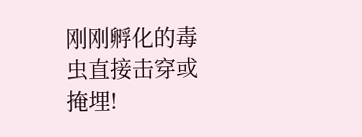刚刚孵化的毒虫直接击穿或掩埋!